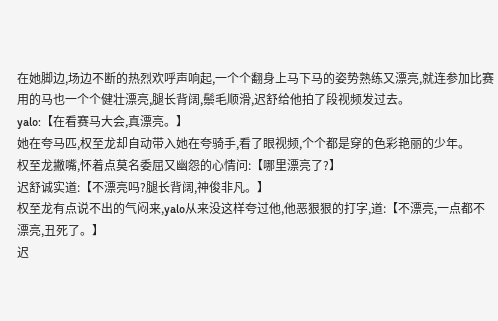在她脚边,场边不断的热烈欢呼声响起,一个个翻身上马下马的姿势熟练又漂亮,就连参加比赛用的马也一个个健壮漂亮,腿长背阔,鬃毛顺滑,迟舒给他拍了段视频发过去。
yalo:【在看赛马大会,真漂亮。】
她在夸马匹,权至龙却自动带入她在夸骑手,看了眼视频,个个都是穿的色彩艳丽的少年。
权至龙撇嘴,怀着点莫名委屈又幽怨的心情问:【哪里漂亮了?】
迟舒诚实道:【不漂亮吗?腿长背阔,神俊非凡。】
权至龙有点说不出的气闷来,yalo从来没这样夸过他,他恶狠狠的打字,道:【不漂亮,一点都不漂亮,丑死了。】
迟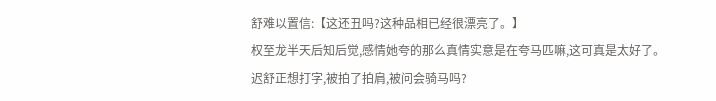舒难以置信:【这还丑吗?这种品相已经很漂亮了。】
权至龙半天后知后觉,感情她夸的那么真情实意是在夸马匹嘛,这可真是太好了。
迟舒正想打字,被拍了拍肩,被问会骑马吗?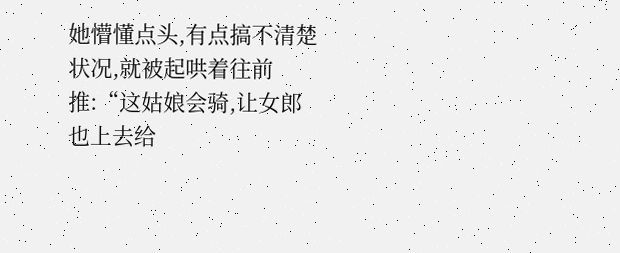她懵懂点头,有点搞不清楚状况,就被起哄着往前推:“这姑娘会骑,让女郎也上去给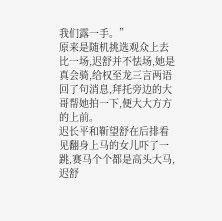我们露一手。”
原来是随机挑选观众上去比一场,迟舒并不怯场,她是真会骑,给权至龙三言两语回了句消息,拜托旁边的大哥帮她拍一下,便大大方方的上前。
迟长平和靳望舒在后排看见翻身上马的女儿吓了一跳,赛马个个都是高头大马,迟舒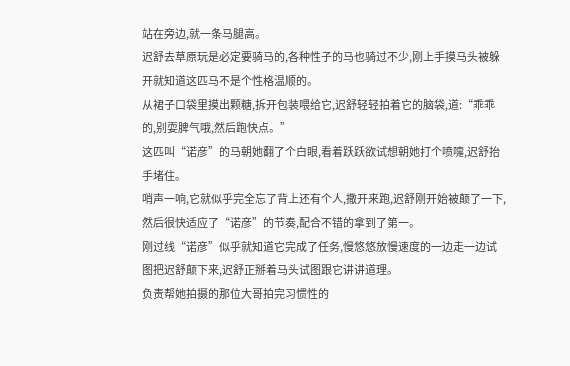站在旁边,就一条马腿高。
迟舒去草原玩是必定要骑马的,各种性子的马也骑过不少,刚上手摸马头被躲开就知道这匹马不是个性格温顺的。
从裙子口袋里摸出颗糖,拆开包装喂给它,迟舒轻轻拍着它的脑袋,道:“乖乖的,别耍脾气哦,然后跑快点。”
这匹叫“诺彦”的马朝她翻了个白眼,看着跃跃欲试想朝她打个喷嚏,迟舒抬手堵住。
哨声一响,它就似乎完全忘了背上还有个人,撒开来跑,迟舒刚开始被颠了一下,然后很快适应了“诺彦”的节奏,配合不错的拿到了第一。
刚过线“诺彦”似乎就知道它完成了任务,慢悠悠放慢速度的一边走一边试图把迟舒颠下来,迟舒正掰着马头试图跟它讲讲道理。
负责帮她拍摄的那位大哥拍完习惯性的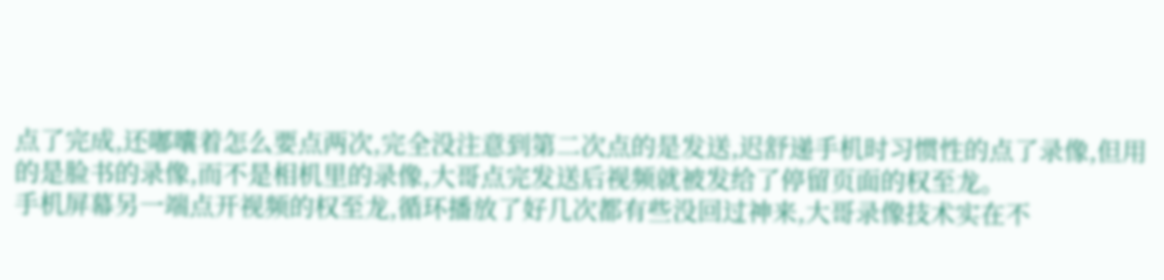点了完成,还嘟囔着怎么要点两次,完全没注意到第二次点的是发送,迟舒递手机时习惯性的点了录像,但用的是脸书的录像,而不是相机里的录像,大哥点完发送后视频就被发给了停留页面的权至龙。
手机屏幕另一端点开视频的权至龙,循环播放了好几次都有些没回过神来,大哥录像技术实在不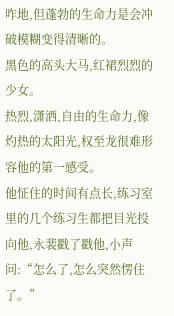咋地,但蓬勃的生命力是会冲破模糊变得清晰的。
黑色的高头大马,红裙烈烈的少女。
热烈,潇洒,自由的生命力,像灼热的太阳光,权至龙很难形容他的第一感受。
他怔住的时间有点长,练习室里的几个练习生都把目光投向他,永裴戳了戳他,小声问:“怎么了,怎么突然愣住了。”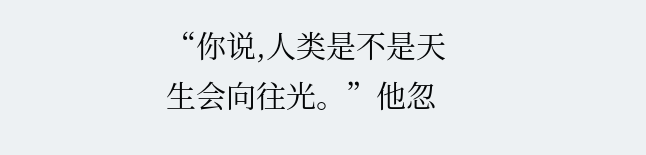“你说,人类是不是天生会向往光。”他忽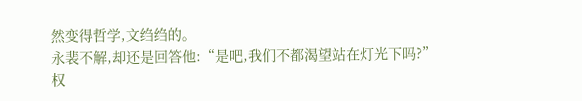然变得哲学,文绉绉的。
永裴不解,却还是回答他:“是吧,我们不都渴望站在灯光下吗?”
权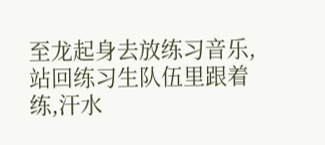至龙起身去放练习音乐,站回练习生队伍里跟着练,汗水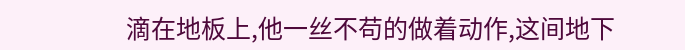滴在地板上,他一丝不苟的做着动作,这间地下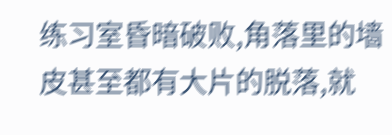练习室昏暗破败,角落里的墙皮甚至都有大片的脱落,就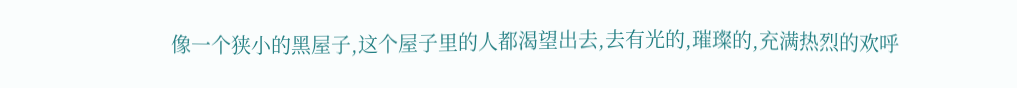像一个狭小的黑屋子,这个屋子里的人都渴望出去,去有光的,璀璨的,充满热烈的欢呼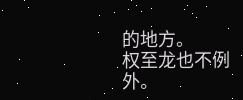的地方。
权至龙也不例外。